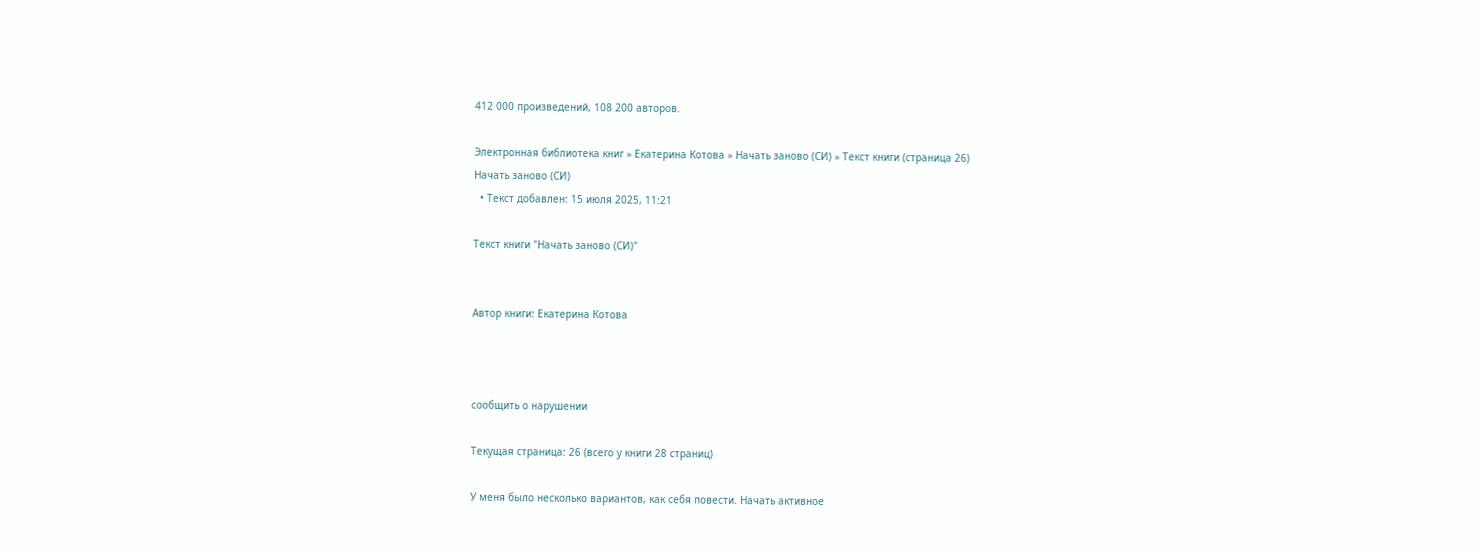412 000 произведений, 108 200 авторов.

Электронная библиотека книг » Екатерина Котова » Начать заново (СИ) » Текст книги (страница 26)
Начать заново (СИ)
  • Текст добавлен: 15 июля 2025, 11:21

Текст книги "Начать заново (СИ)"


Автор книги: Екатерина Котова



сообщить о нарушении

Текущая страница: 26 (всего у книги 28 страниц)

У меня было несколько вариантов, как себя повести. Начать активное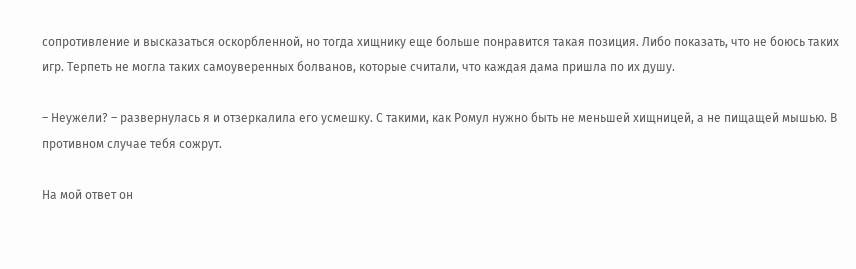сопротивление и высказаться оскорбленной, но тогда хищнику еще больше понравится такая позиция. Либо показать, что не боюсь таких игр. Терпеть не могла таких самоуверенных болванов, которые считали, что каждая дама пришла по их душу.

– Неужели? – развернулась я и отзеркалила его усмешку. С такими, как Ромул нужно быть не меньшей хищницей, а не пищащей мышью. В противном случае тебя сожрут.

На мой ответ он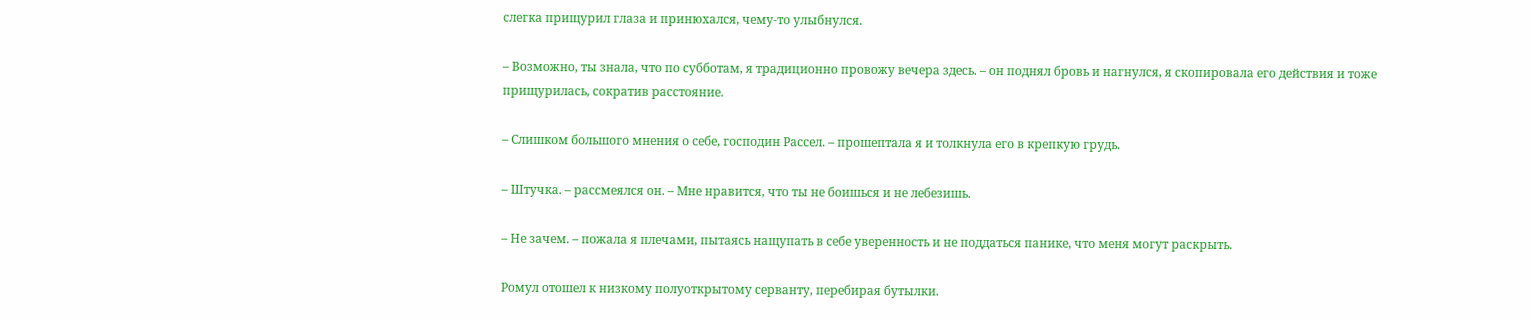слегка прищурил глаза и принюхался, чему-то улыбнулся.

– Возможно, ты знала, что по субботам, я традиционно провожу вечера здесь. – он поднял бровь и нагнулся, я скопировала его действия и тоже прищурилась, сократив расстояние.

– Слишком большого мнения о себе, господин Рассел. – прошептала я и толкнула его в крепкую грудь.

– Штучка. – рассмеялся он. – Мне нравится, что ты не боишься и не лебезишь.

– Не зачем. – пожала я плечами, пытаясь нащупать в себе уверенность и не поддаться панике, что меня могут раскрыть.

Ромул отошел к низкому полуоткрытому серванту, перебирая бутылки.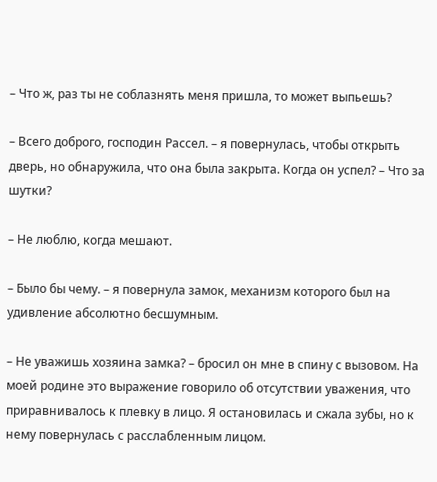– Что ж, раз ты не соблазнять меня пришла, то может выпьешь?

– Всего доброго, господин Рассел. – я повернулась, чтобы открыть дверь, но обнаружила, что она была закрыта. Когда он успел? – Что за шутки?

– Не люблю, когда мешают.

– Было бы чему. – я повернула замок, механизм которого был на удивление абсолютно бесшумным.

– Не уважишь хозяина замка? – бросил он мне в спину с вызовом. На моей родине это выражение говорило об отсутствии уважения, что приравнивалось к плевку в лицо. Я остановилась и сжала зубы, но к нему повернулась с расслабленным лицом.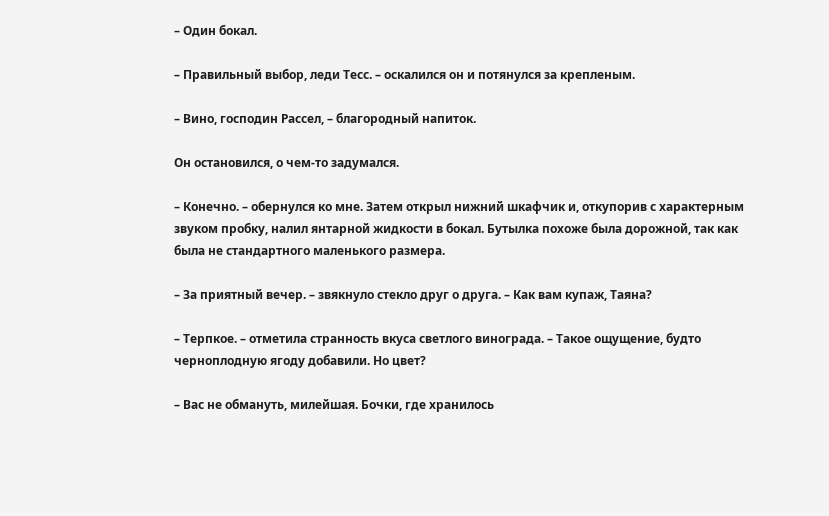– Один бокал.

– Правильный выбор, леди Тесс. – оскалился он и потянулся за крепленым.

– Вино, господин Рассел, – благородный напиток.

Он остановился, о чем-то задумался.

– Конечно. – обернулся ко мне. Затем открыл нижний шкафчик и, откупорив с характерным звуком пробку, налил янтарной жидкости в бокал. Бутылка похоже была дорожной, так как была не стандартного маленького размера.

– За приятный вечер. – звякнуло стекло друг о друга. – Как вам купаж, Таяна?

– Терпкое. – отметила странность вкуса светлого винограда. – Такое ощущение, будто черноплодную ягоду добавили. Но цвет?

– Вас не обмануть, милейшая. Бочки, где хранилось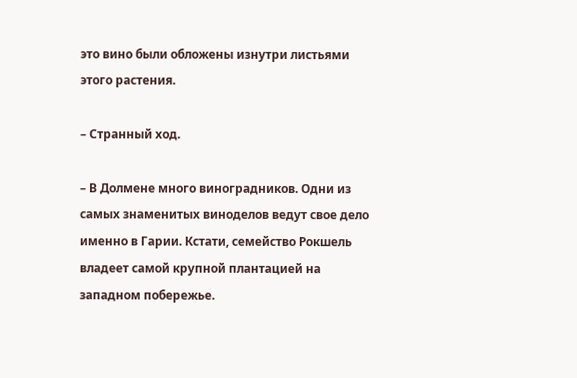это вино были обложены изнутри листьями этого растения.

– Странный ход.

– В Долмене много виноградников. Одни из самых знаменитых виноделов ведут свое дело именно в Гарии. Кстати, семейство Рокшель владеет самой крупной плантацией на западном побережье.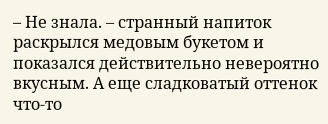– Не знала. – странный напиток раскрылся медовым букетом и показался действительно невероятно вкусным. А еще сладковатый оттенок что-то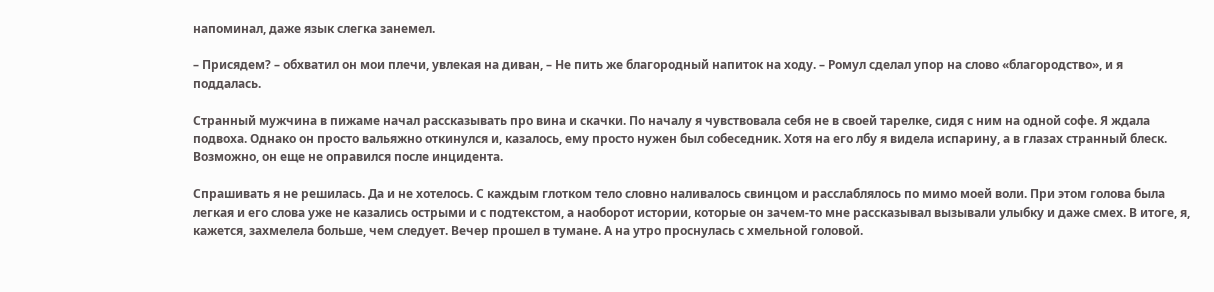напоминал, даже язык слегка занемел.

– Присядем? – обхватил он мои плечи, увлекая на диван, – Не пить же благородный напиток на ходу. – Ромул сделал упор на слово «благородство», и я поддалась.

Странный мужчина в пижаме начал рассказывать про вина и скачки. По началу я чувствовала себя не в своей тарелке, сидя с ним на одной софе. Я ждала подвоха. Однако он просто вальяжно откинулся и, казалось, ему просто нужен был собеседник. Хотя на его лбу я видела испарину, а в глазах странный блеск. Возможно, он еще не оправился после инцидента.

Спрашивать я не решилась. Да и не хотелось. С каждым глотком тело словно наливалось свинцом и расслаблялось по мимо моей воли. При этом голова была легкая и его слова уже не казались острыми и с подтекстом, а наоборот истории, которые он зачем-то мне рассказывал вызывали улыбку и даже смех. В итоге, я, кажется, захмелела больше, чем следует. Вечер прошел в тумане. А на утро проснулась с хмельной головой.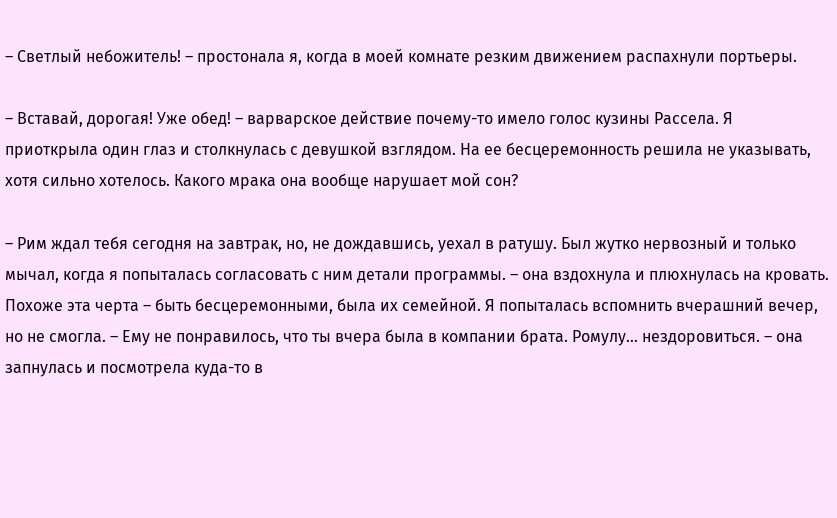– Светлый небожитель! – простонала я, когда в моей комнате резким движением распахнули портьеры.

– Вставай, дорогая! Уже обед! – варварское действие почему-то имело голос кузины Рассела. Я приоткрыла один глаз и столкнулась с девушкой взглядом. На ее бесцеремонность решила не указывать, хотя сильно хотелось. Какого мрака она вообще нарушает мой сон?

– Рим ждал тебя сегодня на завтрак, но, не дождавшись, уехал в ратушу. Был жутко нервозный и только мычал, когда я попыталась согласовать с ним детали программы. – она вздохнула и плюхнулась на кровать. Похоже эта черта – быть бесцеремонными, была их семейной. Я попыталась вспомнить вчерашний вечер, но не смогла. – Ему не понравилось, что ты вчера была в компании брата. Ромулу… нездоровиться. – она запнулась и посмотрела куда-то в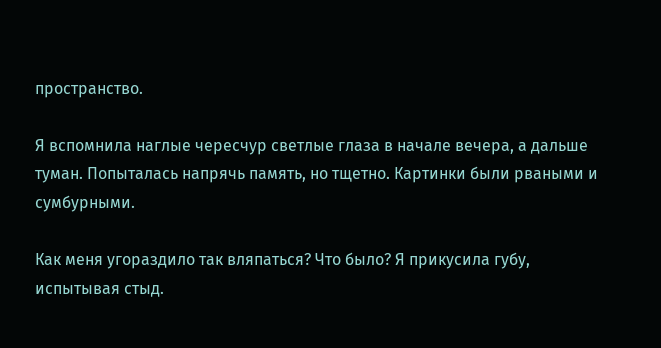пространство.

Я вспомнила наглые чересчур светлые глаза в начале вечера, а дальше туман. Попыталась напрячь память, но тщетно. Картинки были рваными и сумбурными.

Как меня угораздило так вляпаться? Что было? Я прикусила губу, испытывая стыд.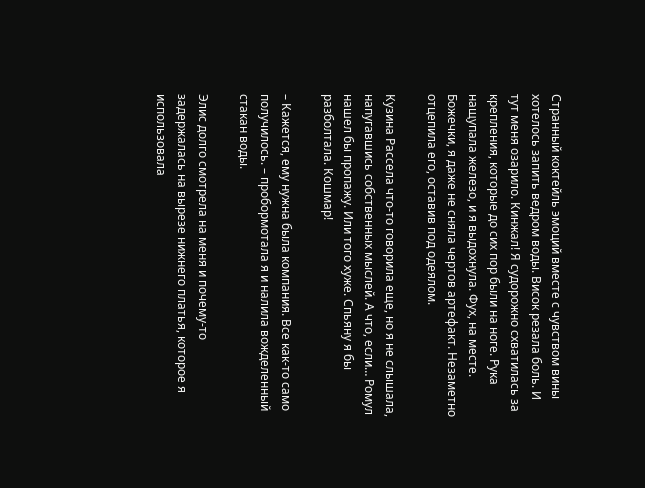Странный коктейль эмоций вместе с чувством вины хотелось запить ведром воды. Висок резала боль. И тут меня озарило. Кинжал! Я судорожно схватилась за крепления, которые до сих пор были на ноге. Рука нащупала железо, и я выдохнула. Фух, на месте. Божечки, я даже не сняла чертов артефакт. Незаметно отцепила его, оставив под одеялом.

Кузина Рассела что-то говорила еще, но я не слышала, напугавшись собственных мыслей. А что, если… Ромул нашел бы пропажу. Или того хуже. Спьяну я бы разболтала. Кошмар!

– Кажется, ему нужна была компания. Все как-то само получилось. – пробормотала я и налила вожделенный стакан воды.

Элис долго смотрела на меня и почему-то задержалась на вырезе нижнего платья, которое я использовала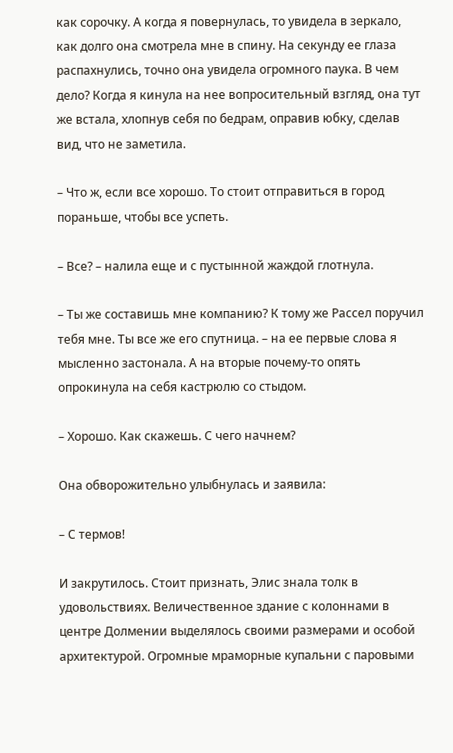как сорочку. А когда я повернулась, то увидела в зеркало, как долго она смотрела мне в спину. На секунду ее глаза распахнулись, точно она увидела огромного паука. В чем дело? Когда я кинула на нее вопросительный взгляд, она тут же встала, хлопнув себя по бедрам, оправив юбку, сделав вид, что не заметила.

– Что ж, если все хорошо. То стоит отправиться в город пораньше, чтобы все успеть.

– Все? – налила еще и с пустынной жаждой глотнула.

– Ты же составишь мне компанию? К тому же Рассел поручил тебя мне. Ты все же его спутница. – на ее первые слова я мысленно застонала. А на вторые почему-то опять опрокинула на себя кастрюлю со стыдом.

– Хорошо. Как скажешь. С чего начнем?

Она обворожительно улыбнулась и заявила:

– С термов!

И закрутилось. Стоит признать, Элис знала толк в удовольствиях. Величественное здание с колоннами в центре Долмении выделялось своими размерами и особой архитектурой. Огромные мраморные купальни с паровыми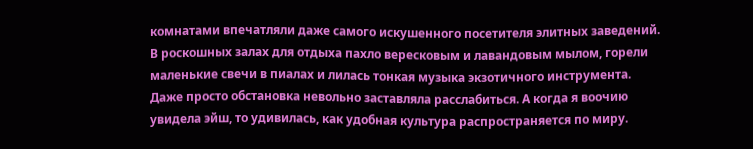комнатами впечатляли даже самого искушенного посетителя элитных заведений. В роскошных залах для отдыха пахло вересковым и лавандовым мылом, горели маленькие свечи в пиалах и лилась тонкая музыка экзотичного инструмента. Даже просто обстановка невольно заставляла расслабиться. А когда я воочию увидела эйш, то удивилась, как удобная культура распространяется по миру.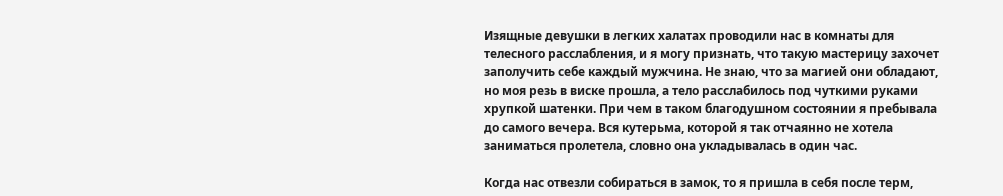Изящные девушки в легких халатах проводили нас в комнаты для телесного расслабления, и я могу признать, что такую мастерицу захочет заполучить себе каждый мужчина. Не знаю, что за магией они обладают, но моя резь в виске прошла, а тело расслабилось под чуткими руками хрупкой шатенки. При чем в таком благодушном состоянии я пребывала до самого вечера. Вся кутерьма, которой я так отчаянно не хотела заниматься пролетела, словно она укладывалась в один час.

Когда нас отвезли собираться в замок, то я пришла в себя после терм,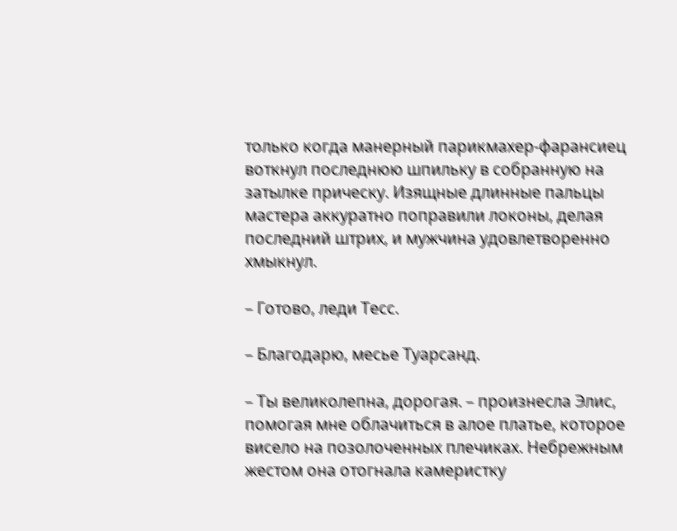только когда манерный парикмахер-фарансиец воткнул последнюю шпильку в собранную на затылке прическу. Изящные длинные пальцы мастера аккуратно поправили локоны, делая последний штрих, и мужчина удовлетворенно хмыкнул.

– Готово, леди Тесс.

– Благодарю, месье Туарсанд.

– Ты великолепна, дорогая. – произнесла Элис, помогая мне облачиться в алое платье, которое висело на позолоченных плечиках. Небрежным жестом она отогнала камеристку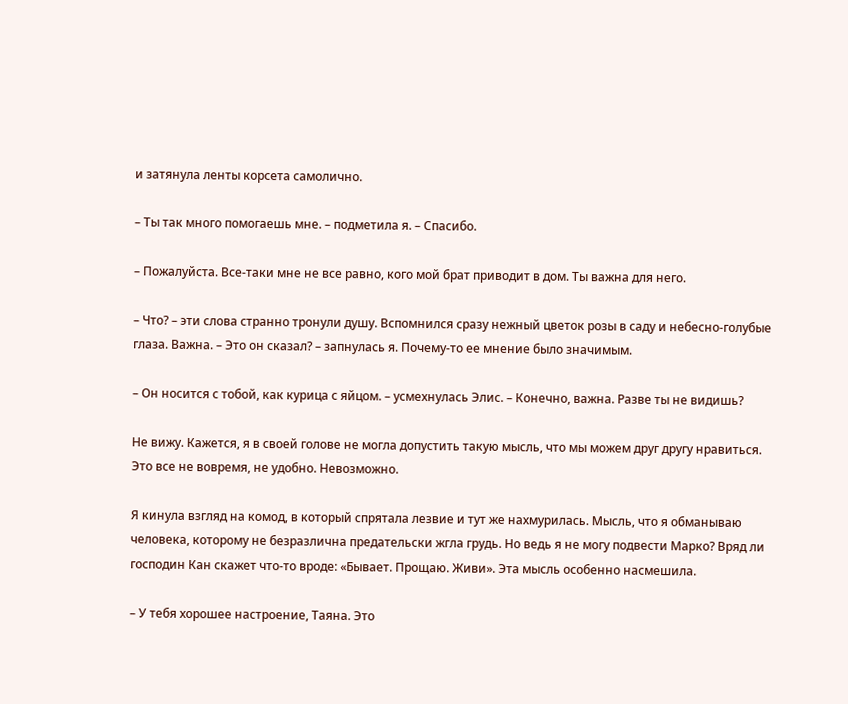и затянула ленты корсета самолично.

– Ты так много помогаешь мне. – подметила я. – Спасибо.

– Пожалуйста. Все-таки мне не все равно, кого мой брат приводит в дом. Ты важна для него.

– Что? – эти слова странно тронули душу. Вспомнился сразу нежный цветок розы в саду и небесно-голубые глаза. Важна. – Это он сказал? – запнулась я. Почему-то ее мнение было значимым.

– Он носится с тобой, как курица с яйцом. – усмехнулась Элис. – Конечно, важна. Разве ты не видишь?

Не вижу. Кажется, я в своей голове не могла допустить такую мысль, что мы можем друг другу нравиться. Это все не вовремя, не удобно. Невозможно.

Я кинула взгляд на комод, в который спрятала лезвие и тут же нахмурилась. Мысль, что я обманываю человека, которому не безразлична предательски жгла грудь. Но ведь я не могу подвести Марко? Вряд ли господин Кан скажет что-то вроде: «Бывает. Прощаю. Живи». Эта мысль особенно насмешила.

– У тебя хорошее настроение, Таяна. Это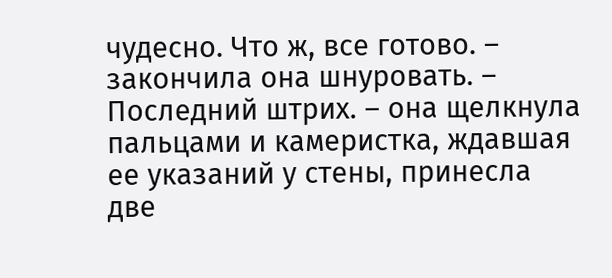чудесно. Что ж, все готово. – закончила она шнуровать. – Последний штрих. – она щелкнула пальцами и камеристка, ждавшая ее указаний у стены, принесла две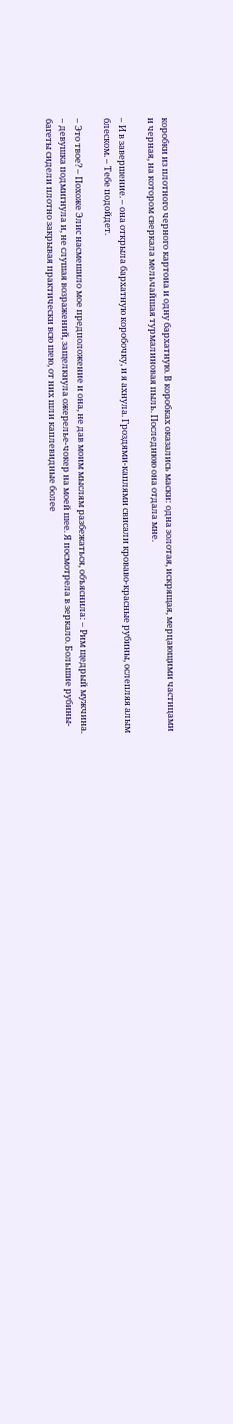коробки из плотного черного картона и одну бархатную. В коробках оказались маски: одна золотая, искрящая, мерцающими частицами и черная, на котором сверкала мельчайшая турмалиновая пыль. Последнюю она отдала мне.

– И в завершение. – она открыла бархатную коробочку, и я ахнула. Гроздями-каплями свисали кроваво-красные рубины, ослепляя алым блеском. – Тебе подойдет.

– Это твое? – Похоже Элис насмешило мое предположение и она, не дав моим мыслям разбежаться, объяснила: – Рим щедрый мужчина. – девушка подмигнула и, не слушая возражений, защелкнула ожерелье-чокер на моей шее. Я посмотрела в зеркало. Большие рубины-багеты сидели плотно закрывая практически всю шею, от них шли каплевидные более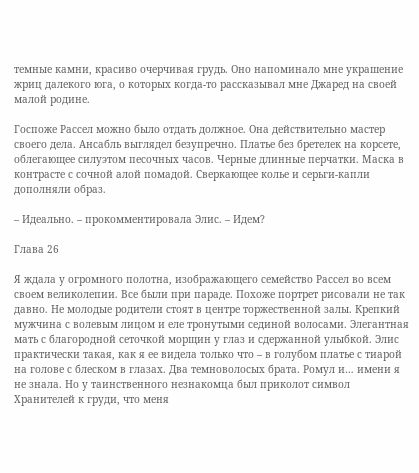темные камни, красиво очерчивая грудь. Оно напоминало мне украшение жриц далекого юга, о которых когда-то рассказывал мне Джаред на своей малой родине.

Госпоже Рассел можно было отдать должное. Она действительно мастер своего дела. Ансабль выглядел безупречно. Платье без бретелек на корсете, облегающее силуэтом песочных часов. Черные длинные перчатки. Маска в контрасте с сочной алой помадой. Сверкающее колье и серьги-капли дополняли образ.

– Идеально. – прокомментировала Элис. – Идем?

Глава 26

Я ждала у огромного полотна, изображающего семейство Рассел во всем своем великолепии. Все были при параде. Похоже портрет рисовали не так давно. Не молодые родители стоят в центре торжественной залы. Крепкий мужчина с волевым лицом и еле тронутыми сединой волосами. Элегантная мать с благородной сеточкой морщин у глаз и сдержанной улыбкой. Элис практически такая, как я ее видела только что – в голубом платье с тиарой на голове с блеском в глазах. Два темноволосых брата. Ромул и… имени я не знала. Но у таинственного незнакомца был приколот символ Хранителей к груди, что меня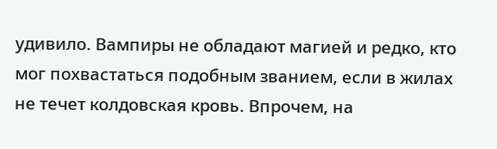удивило. Вампиры не обладают магией и редко, кто мог похвастаться подобным званием, если в жилах не течет колдовская кровь. Впрочем, на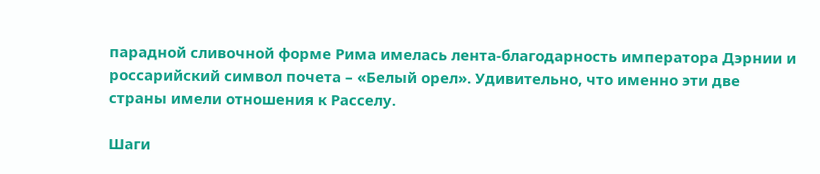парадной сливочной форме Рима имелась лента-благодарность императора Дэрнии и россарийский символ почета – «Белый орел». Удивительно, что именно эти две страны имели отношения к Расселу.

Шаги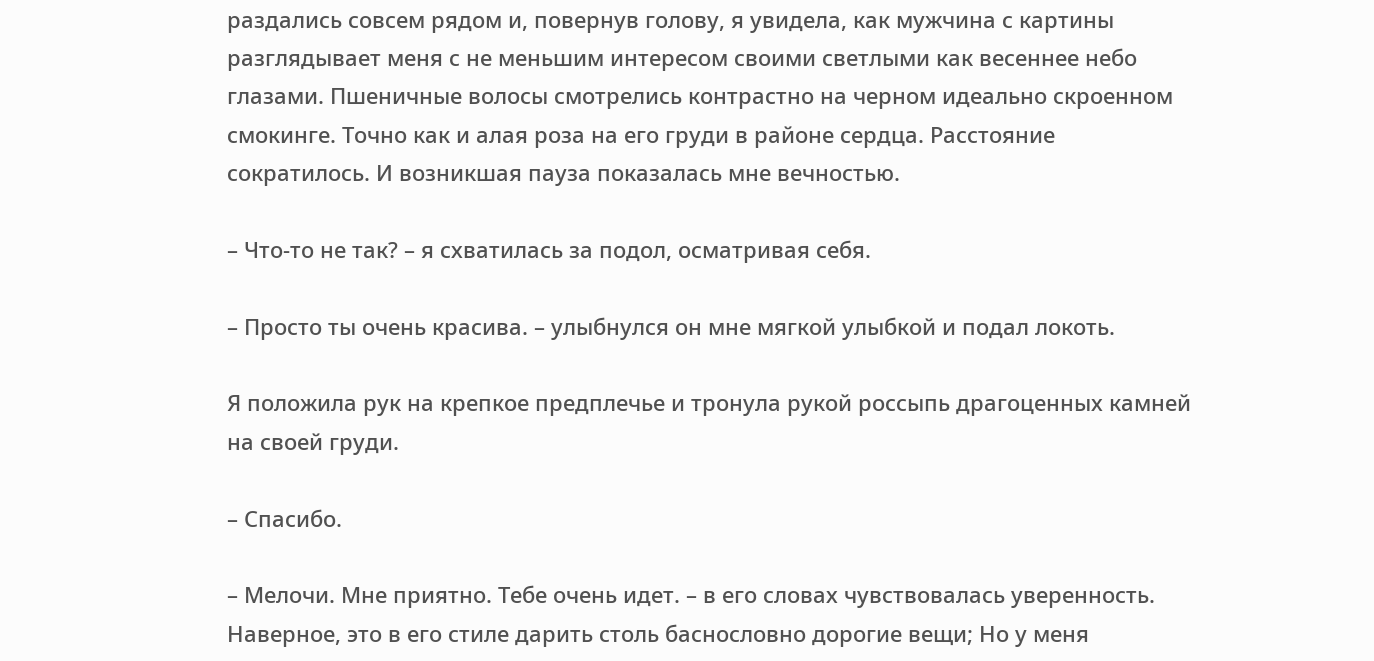раздались совсем рядом и, повернув голову, я увидела, как мужчина с картины разглядывает меня с не меньшим интересом своими светлыми как весеннее небо глазами. Пшеничные волосы смотрелись контрастно на черном идеально скроенном смокинге. Точно как и алая роза на его груди в районе сердца. Расстояние сократилось. И возникшая пауза показалась мне вечностью.

– Что-то не так? – я схватилась за подол, осматривая себя.

– Просто ты очень красива. – улыбнулся он мне мягкой улыбкой и подал локоть.

Я положила рук на крепкое предплечье и тронула рукой россыпь драгоценных камней на своей груди.

– Спасибо.

– Мелочи. Мне приятно. Тебе очень идет. – в его словах чувствовалась уверенность. Наверное, это в его стиле дарить столь баснословно дорогие вещи; Но у меня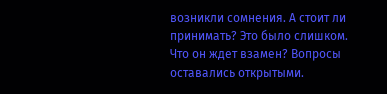возникли сомнения. А стоит ли принимать? Это было слишком. Что он ждет взамен? Вопросы оставались открытыми.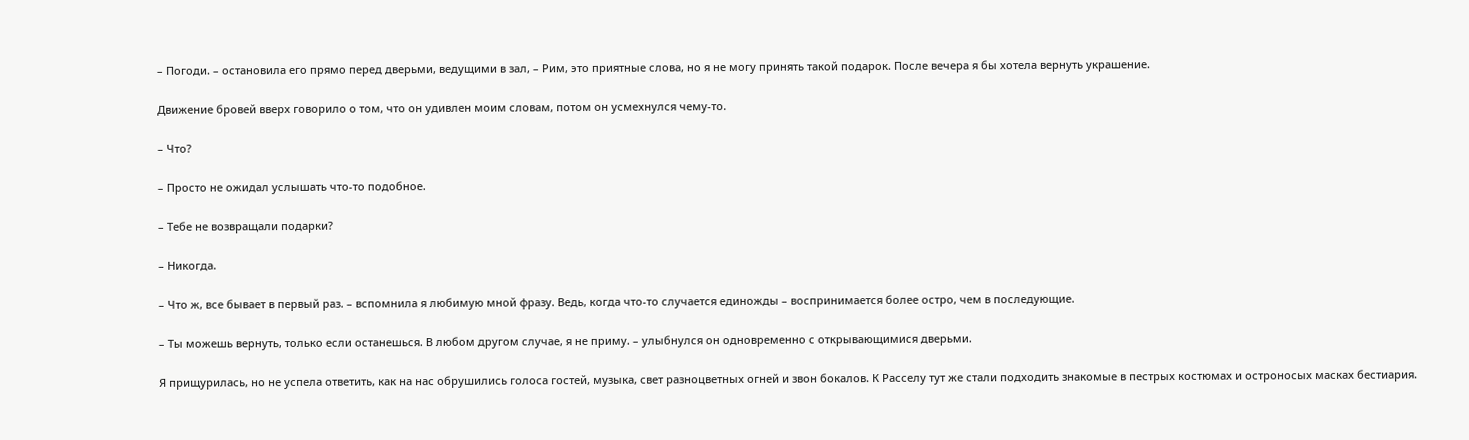– Погоди. – остановила его прямо перед дверьми, ведущими в зал, – Рим, это приятные слова, но я не могу принять такой подарок. После вечера я бы хотела вернуть украшение.

Движение бровей вверх говорило о том, что он удивлен моим словам, потом он усмехнулся чему-то.

– Что?

– Просто не ожидал услышать что-то подобное.

– Тебе не возвращали подарки?

– Никогда.

– Что ж, все бывает в первый раз. – вспомнила я любимую мной фразу. Ведь, когда что-то случается единожды – воспринимается более остро, чем в последующие.

– Ты можешь вернуть, только если останешься. В любом другом случае, я не приму. – улыбнулся он одновременно с открывающимися дверьми.

Я прищурилась, но не успела ответить, как на нас обрушились голоса гостей, музыка, свет разноцветных огней и звон бокалов. К Расселу тут же стали подходить знакомые в пестрых костюмах и остроносых масках бестиария.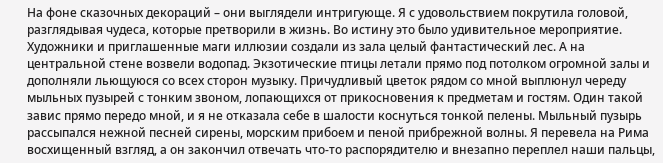На фоне сказочных декораций – они выглядели интригующе. Я с удовольствием покрутила головой, разглядывая чудеса, которые претворили в жизнь. Во истину это было удивительное мероприятие. Художники и приглашенные маги иллюзии создали из зала целый фантастический лес. А на центральной стене возвели водопад. Экзотические птицы летали прямо под потолком огромной залы и дополняли льющуюся со всех сторон музыку. Причудливый цветок рядом со мной выплюнул череду мыльных пузырей с тонким звоном, лопающихся от прикосновения к предметам и гостям. Один такой завис прямо передо мной, и я не отказала себе в шалости коснуться тонкой пелены. Мыльный пузырь рассыпался нежной песней сирены, морским прибоем и пеной прибрежной волны. Я перевела на Рима восхищенный взгляд, а он закончил отвечать что-то распорядителю и внезапно переплел наши пальцы,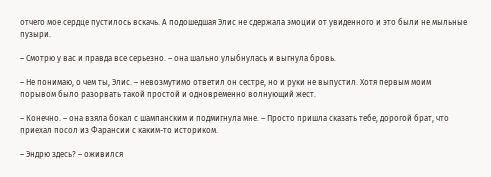отчего мое сердце пустилось вскачь. А подошедшая Элис не сдержала эмоции от увиденного и это были не мыльные пузыри.

– Смотрю у вас и правда все серьезно. – она шально улыбнулась и выгнула бровь.

– Не понимаю, о чем ты, Элис. – невозмутимо ответил он сестре, но и руки не выпустил. Хотя первым моим порывом было разорвать такой простой и одновременно волнующий жест.

– Конечно. – она взяла бокал с шампанским и подмигнула мне. – Просто пришла сказать тебе, дорогой брат, что приехал посол из Фарансии с каким-то историком.

– Эндрю здесь? – оживился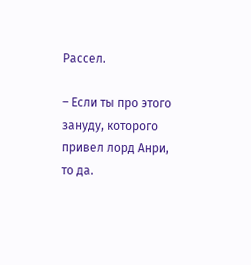Рассел.

– Если ты про этого зануду, которого привел лорд Анри, то да.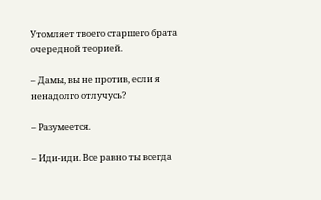Утомляет твоего старшего брата очередной теорией.

– Дамы, вы не против, если я ненадолго отлучусь?

– Разумеется.

– Иди-иди. Все равно ты всегда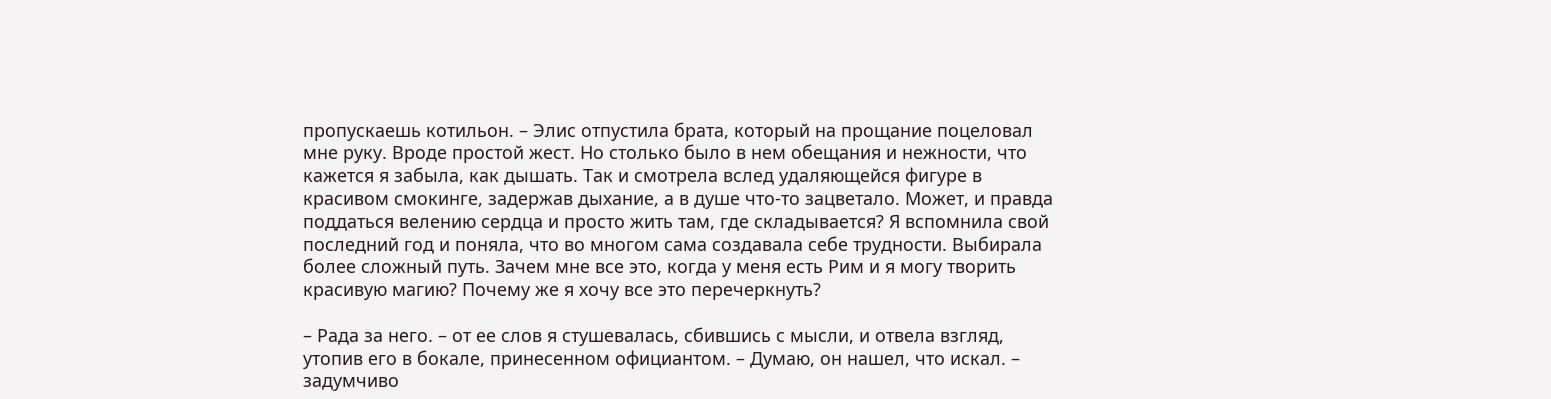пропускаешь котильон. – Элис отпустила брата, который на прощание поцеловал мне руку. Вроде простой жест. Но столько было в нем обещания и нежности, что кажется я забыла, как дышать. Так и смотрела вслед удаляющейся фигуре в красивом смокинге, задержав дыхание, а в душе что-то зацветало. Может, и правда поддаться велению сердца и просто жить там, где складывается? Я вспомнила свой последний год и поняла, что во многом сама создавала себе трудности. Выбирала более сложный путь. Зачем мне все это, когда у меня есть Рим и я могу творить красивую магию? Почему же я хочу все это перечеркнуть?

– Рада за него. – от ее слов я стушевалась, сбившись с мысли, и отвела взгляд, утопив его в бокале, принесенном официантом. – Думаю, он нашел, что искал. – задумчиво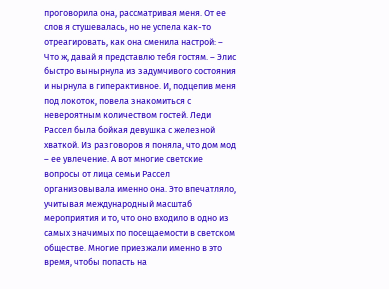проговорила она, рассматривая меня. От ее слов я стушевалась, но не успела как-то отреагировать, как она сменила настрой: – Что ж, давай я представлю тебя гостям. – Элис быстро вынырнула из задумчивого состояния и нырнула в гиперактивное. И, подцепив меня под локоток, повела знакомиться с невероятным количеством гостей. Леди Рассел была бойкая девушка с железной хваткой. Из разговоров я поняла, что дом мод – ее увлечение. А вот многие светские вопросы от лица семьи Рассел организовывала именно она. Это впечатляло, учитывая международный масштаб мероприятия и то, что оно входило в одно из самых значимых по посещаемости в светском обществе. Многие приезжали именно в это время, чтобы попасть на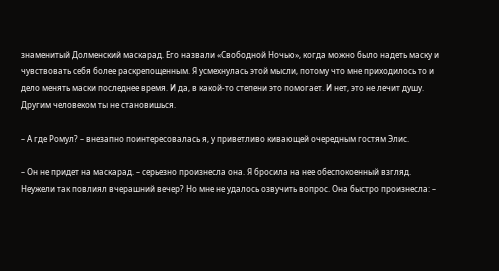знаменитый Долменский маскарад. Его назвали «Свободной Ночью», когда можно было надеть маску и чувствовать себя более раскрепощенным. Я усмехнулась этой мысли, потому что мне приходилось то и дело менять маски последнее время. И да, в какой-то степени это помогает. И нет, это не лечит душу. Другим человеком ты не становишься.

– А где Ромул? – внезапно поинтересовалась я, у приветливо кивающей очередным гостям Элис.

– Он не придет на маскарад. – серьезно произнесла она. Я бросила на нее обеспокоенный взгляд. Неужели так повлиял вчерашний вечер? Но мне не удалось озвучить вопрос. Она быстро произнесла: –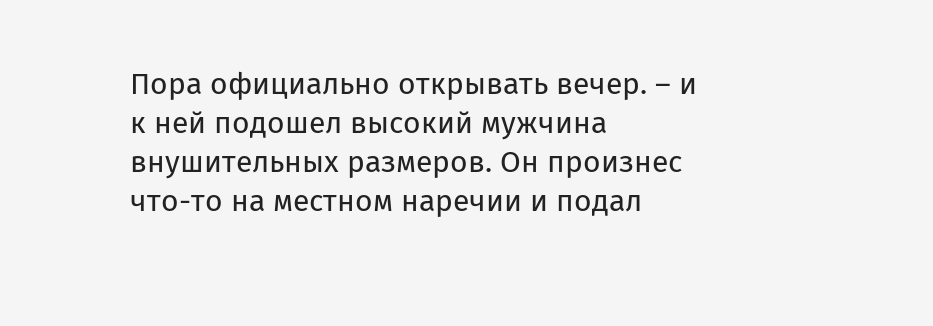Пора официально открывать вечер. – и к ней подошел высокий мужчина внушительных размеров. Он произнес что-то на местном наречии и подал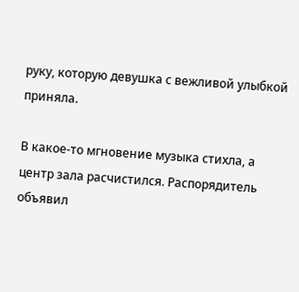руку, которую девушка с вежливой улыбкой приняла.

В какое-то мгновение музыка стихла, а центр зала расчистился. Распорядитель объявил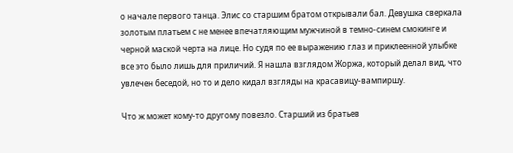о начале первого танца. Элис со старшим братом открывали бал. Девушка сверкала золотым платьем с не менее впечатляющим мужчиной в темно-синем смокинге и черной маской черта на лице. Но судя по ее выражению глаз и приклеенной улыбке все это было лишь для приличий. Я нашла взглядом Жоржа, который делал вид, что увлечен беседой, но то и дело кидал взгляды на красавицу-вампиршу.

Что ж может кому-то другому повезло. Старший из братьев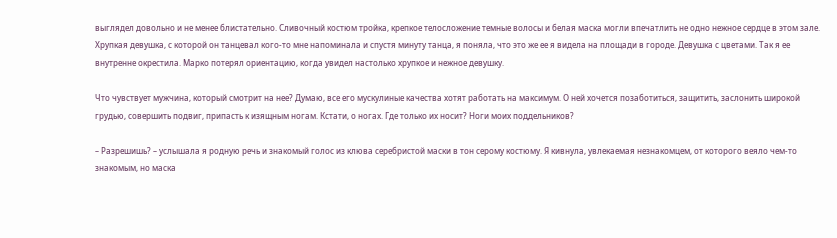выглядел довольно и не менее блистательно. Сливочный костюм тройка, крепкое телосложение темные волосы и белая маска могли впечатлить не одно нежное сердце в этом зале. Хрупкая девушка, с которой он танцевал кого-то мне напоминала и спустя минуту танца, я поняла, что это же ее я видела на площади в городе. Девушка с цветами. Так я ее внутренне окрестила. Марко потерял ориентацию, когда увидел настолько хрупкое и нежное девушку.

Что чувствует мужчина, который смотрит на нее? Думаю, все его мускулиные качества хотят работать на максимум. О ней хочется позаботиться, защитить, заслонить широкой грудью, совершить подвиг, припасть к изящным ногам. Кстати, о ногах. Где только их носит? Ноги моих поддельников?

– Разрешишь? – услышала я родную речь и знакомый голос из клюва серебристой маски в тон серому костюму. Я кивнула, увлекаемая незнакомцем, от которого веяло чем-то знакомым, но маска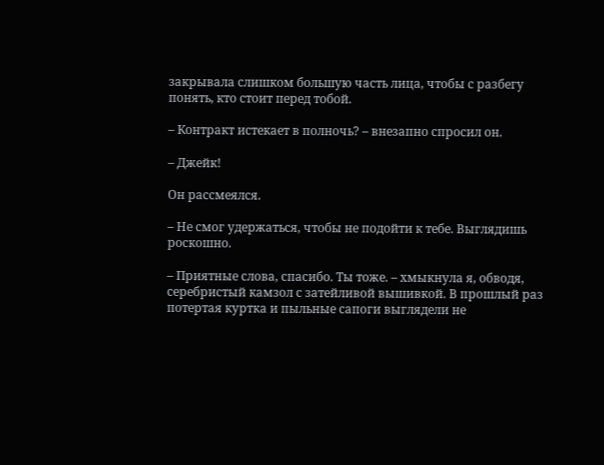закрывала слишком большую часть лица, чтобы с разбегу понять, кто стоит перед тобой.

– Контракт истекает в полночь? – внезапно спросил он.

– Джейк!

Он рассмеялся.

– Не смог удержаться, чтобы не подойти к тебе. Выглядишь роскошно.

– Приятные слова, спасибо. Ты тоже. – хмыкнула я, обводя, серебристый камзол с затейливой вышивкой. В прошлый раз потертая куртка и пыльные сапоги выглядели не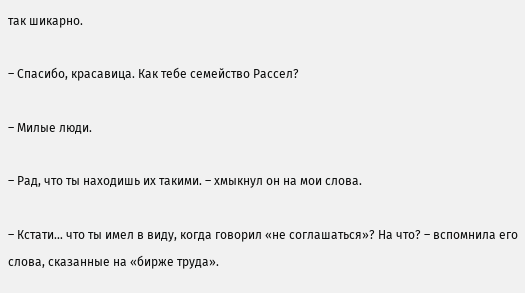так шикарно.

– Спасибо, красавица. Как тебе семейство Рассел?

– Милые люди.

– Рад, что ты находишь их такими. – хмыкнул он на мои слова.

– Кстати… что ты имел в виду, когда говорил «не соглашаться»? На что? – вспомнила его слова, сказанные на «бирже труда».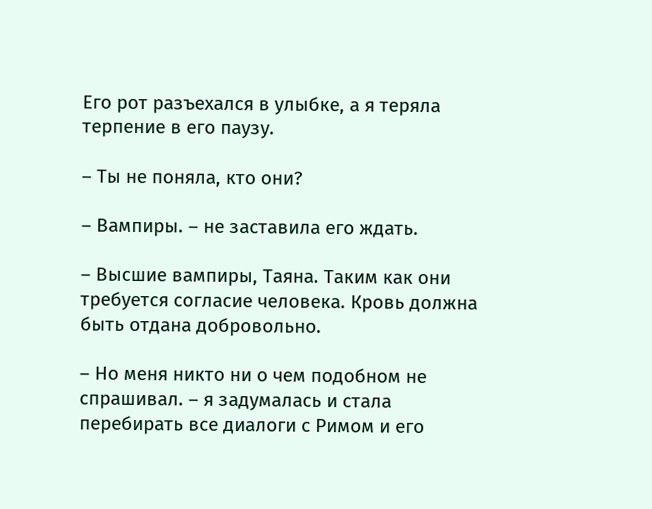Его рот разъехался в улыбке, а я теряла терпение в его паузу.

– Ты не поняла, кто они?

– Вампиры. – не заставила его ждать.

– Высшие вампиры, Таяна. Таким как они требуется согласие человека. Кровь должна быть отдана добровольно.

– Но меня никто ни о чем подобном не спрашивал. – я задумалась и стала перебирать все диалоги с Римом и его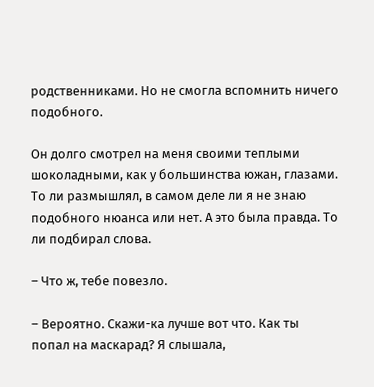родственниками. Но не смогла вспомнить ничего подобного.

Он долго смотрел на меня своими теплыми шоколадными, как у большинства южан, глазами. То ли размышлял, в самом деле ли я не знаю подобного нюанса или нет. А это была правда. То ли подбирал слова.

– Что ж, тебе повезло.

– Вероятно. Скажи-ка лучше вот что. Как ты попал на маскарад? Я слышала,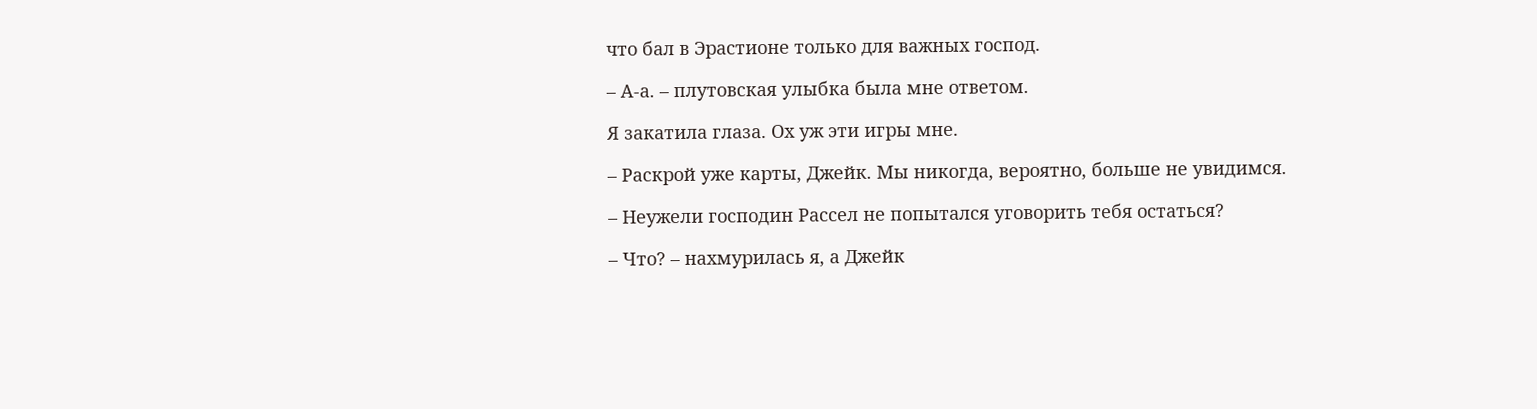что бал в Эрастионе только для важных господ.

– А-а. – плутовская улыбка была мне ответом.

Я закатила глаза. Ох уж эти игры мне.

– Раскрой уже карты, Джейк. Мы никогда, вероятно, больше не увидимся.

– Неужели господин Рассел не попытался уговорить тебя остаться?

– Что? – нахмурилась я, а Джейк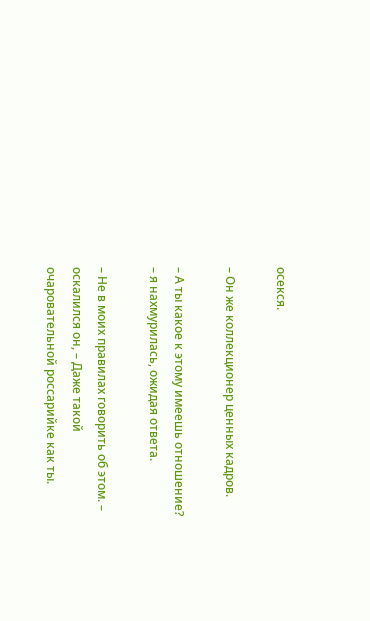осекся.

– Он же коллекционер ценных кадров.

– А ты какое к этому имеешь отношение? – я нахмурилась, ожидая ответа.

– Не в моих правилах говорить об этом. – оскалился он, – Даже такой очаровательной россарийке как ты.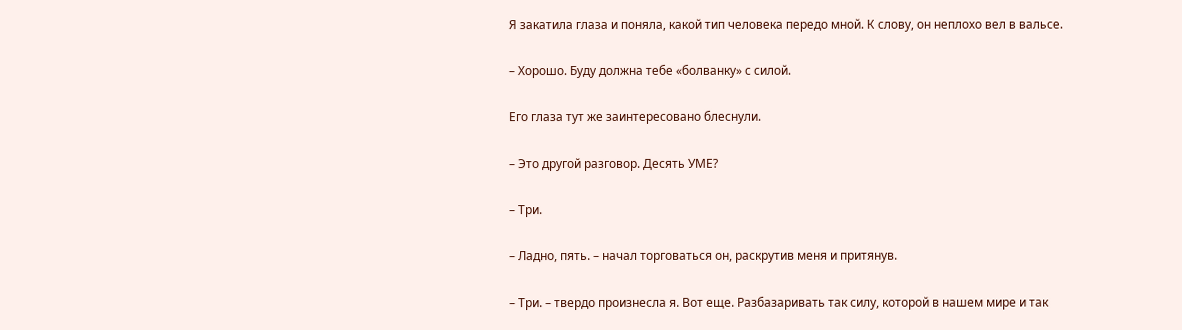Я закатила глаза и поняла, какой тип человека передо мной. К слову, он неплохо вел в вальсе.

– Хорошо. Буду должна тебе «болванку» с силой.

Его глаза тут же заинтересовано блеснули.

– Это другой разговор. Десять УМЕ?

– Три.

– Ладно, пять. – начал торговаться он, раскрутив меня и притянув.

– Три. – твердо произнесла я. Вот еще. Разбазаривать так силу, которой в нашем мире и так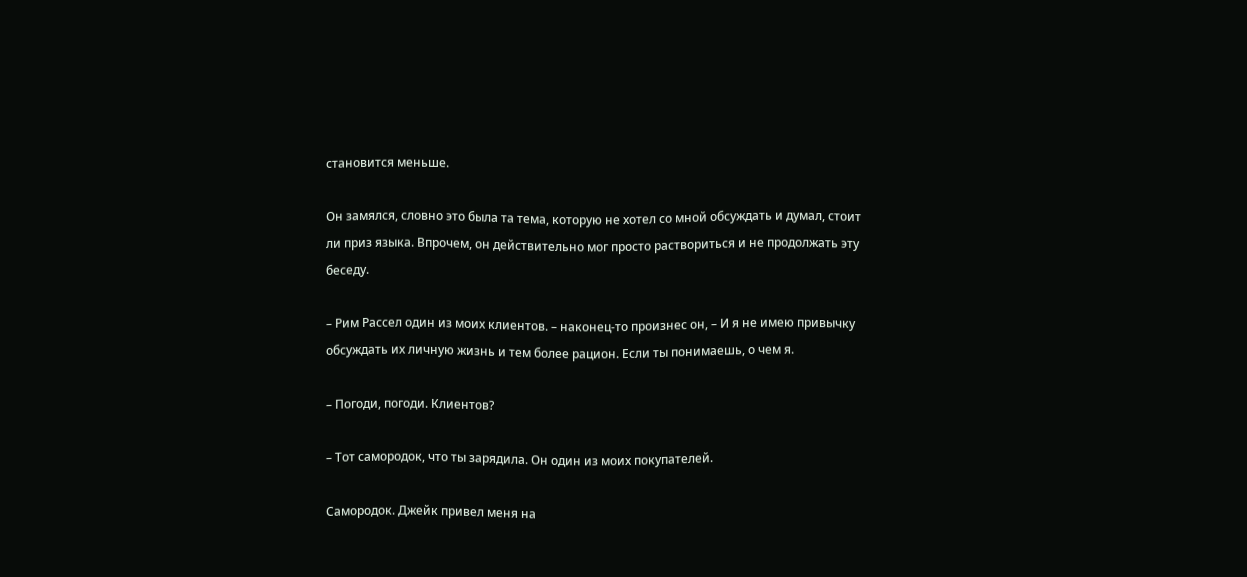становится меньше.

Он замялся, словно это была та тема, которую не хотел со мной обсуждать и думал, стоит ли приз языка. Впрочем, он действительно мог просто раствориться и не продолжать эту беседу.

– Рим Рассел один из моих клиентов. – наконец-то произнес он, – И я не имею привычку обсуждать их личную жизнь и тем более рацион. Если ты понимаешь, о чем я.

– Погоди, погоди. Клиентов?

– Тот самородок, что ты зарядила. Он один из моих покупателей.

Самородок. Джейк привел меня на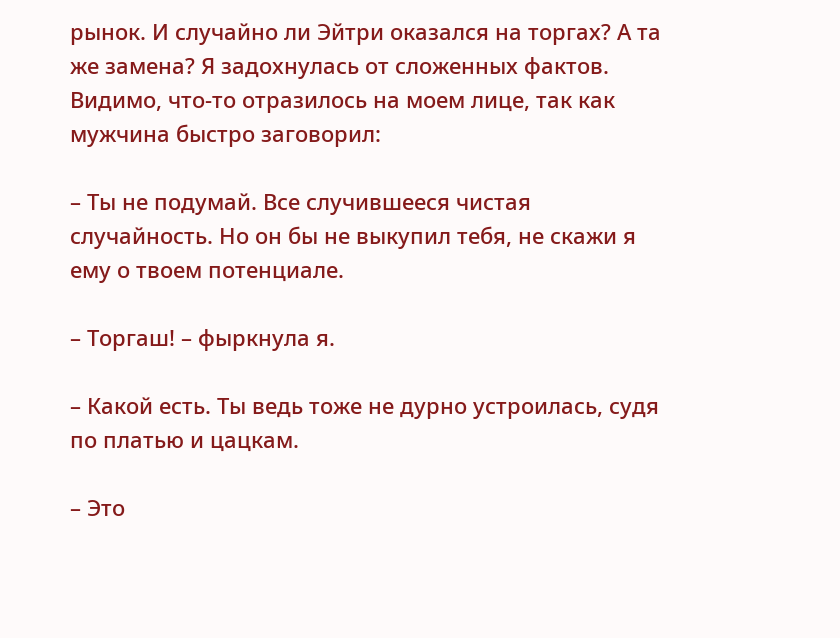рынок. И случайно ли Эйтри оказался на торгах? А та же замена? Я задохнулась от сложенных фактов. Видимо, что-то отразилось на моем лице, так как мужчина быстро заговорил:

– Ты не подумай. Все случившееся чистая случайность. Но он бы не выкупил тебя, не скажи я ему о твоем потенциале.

– Торгаш! – фыркнула я.

– Какой есть. Ты ведь тоже не дурно устроилась, судя по платью и цацкам.

– Это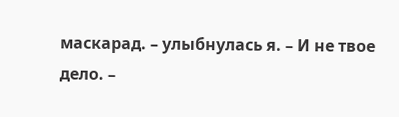маскарад. – улыбнулась я. – И не твое дело. –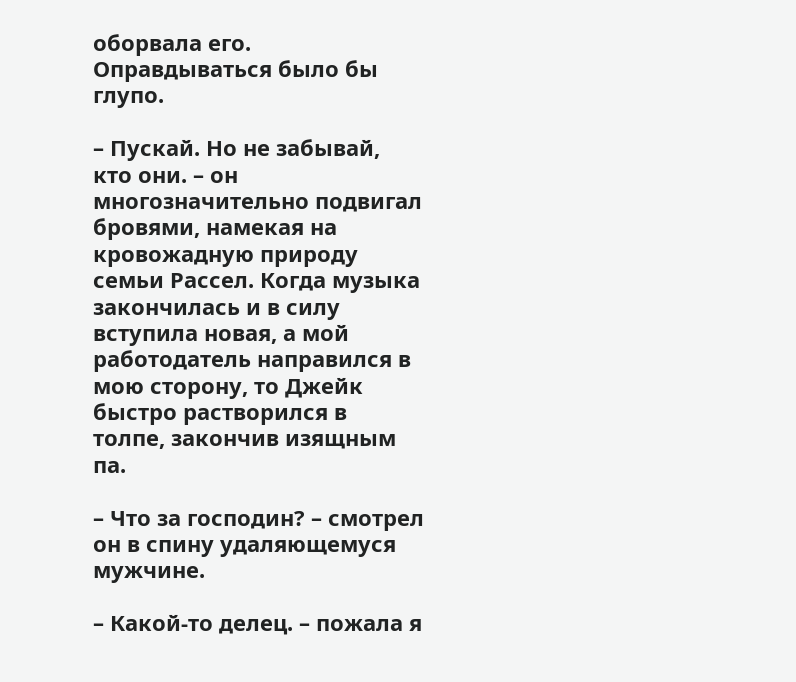оборвала его. Оправдываться было бы глупо.

– Пускай. Но не забывай, кто они. – он многозначительно подвигал бровями, намекая на кровожадную природу семьи Рассел. Когда музыка закончилась и в силу вступила новая, а мой работодатель направился в мою сторону, то Джейк быстро растворился в толпе, закончив изящным па.

– Что за господин? – смотрел он в спину удаляющемуся мужчине.

– Какой-то делец. – пожала я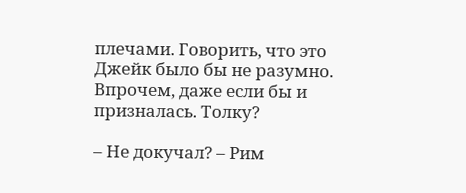плечами. Говорить, что это Джейк было бы не разумно. Впрочем, даже если бы и призналась. Толку?

– Не докучал? – Рим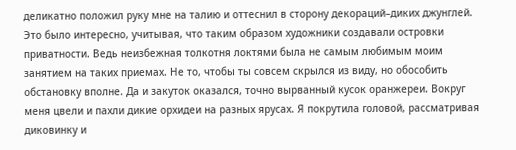деликатно положил руку мне на талию и оттеснил в сторону декораций–диких джунглей. Это было интересно, учитывая, что таким образом художники создавали островки приватности. Ведь неизбежная толкотня локтями была не самым любимым моим занятием на таких приемах. Не то, чтобы ты совсем скрылся из виду, но обособить обстановку вполне. Да и закуток оказался, точно вырванный кусок оранжереи. Вокруг меня цвели и пахли дикие орхидеи на разных ярусах. Я покрутила головой, рассматривая диковинку и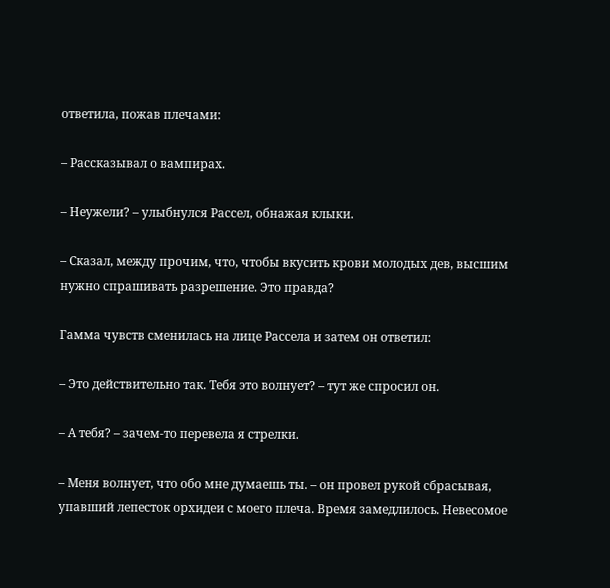ответила, пожав плечами:

– Рассказывал о вампирах.

– Неужели? – улыбнулся Рассел, обнажая клыки.

– Сказал, между прочим, что, чтобы вкусить крови молодых дев, высшим нужно спрашивать разрешение. Это правда?

Гамма чувств сменилась на лице Рассела и затем он ответил:

– Это действительно так. Тебя это волнует? – тут же спросил он.

– А тебя? – зачем-то перевела я стрелки.

– Меня волнует, что обо мне думаешь ты. – он провел рукой сбрасывая, упавший лепесток орхидеи с моего плеча. Время замедлилось. Невесомое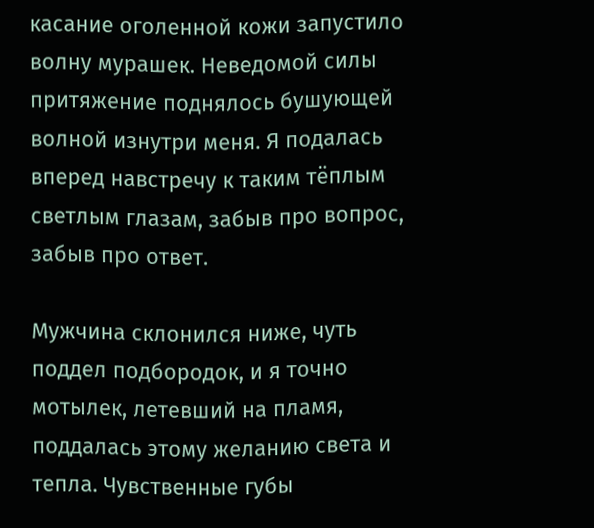касание оголенной кожи запустило волну мурашек. Неведомой силы притяжение поднялось бушующей волной изнутри меня. Я подалась вперед навстречу к таким тёплым светлым глазам, забыв про вопрос, забыв про ответ.

Мужчина склонился ниже, чуть поддел подбородок, и я точно мотылек, летевший на пламя, поддалась этому желанию света и тепла. Чувственные губы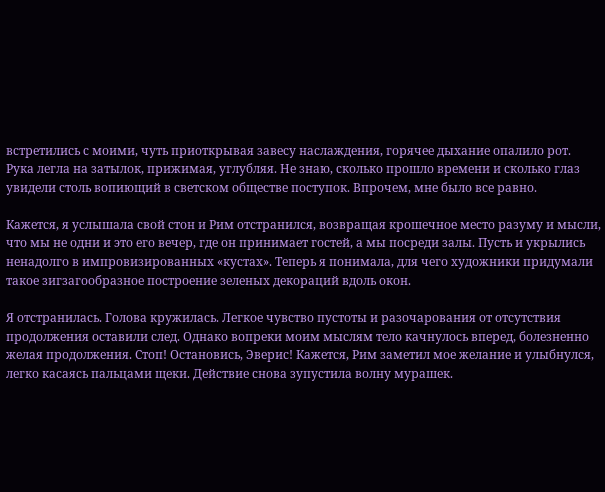встретились с моими, чуть приоткрывая завесу наслаждения, горячее дыхание опалило рот. Рука легла на затылок, прижимая, углубляя. Не знаю, сколько прошло времени и сколько глаз увидели столь вопиющий в светском обществе поступок. Впрочем, мне было все равно.

Кажется, я услышала свой стон и Рим отстранился, возвращая крошечное место разуму и мысли, что мы не одни и это его вечер, где он принимает гостей, а мы посреди залы. Пусть и укрылись ненадолго в импровизированных «кустах». Теперь я понимала, для чего художники придумали такое зигзагообразное построение зеленых декораций вдоль окон.

Я отстранилась. Голова кружилась. Легкое чувство пустоты и разочарования от отсутствия продолжения оставили след. Однако вопреки моим мыслям тело качнулось вперед, болезненно желая продолжения. Стоп! Остановись, Эверис! Кажется, Рим заметил мое желание и улыбнулся, легко касаясь пальцами щеки. Действие снова зупустила волну мурашек.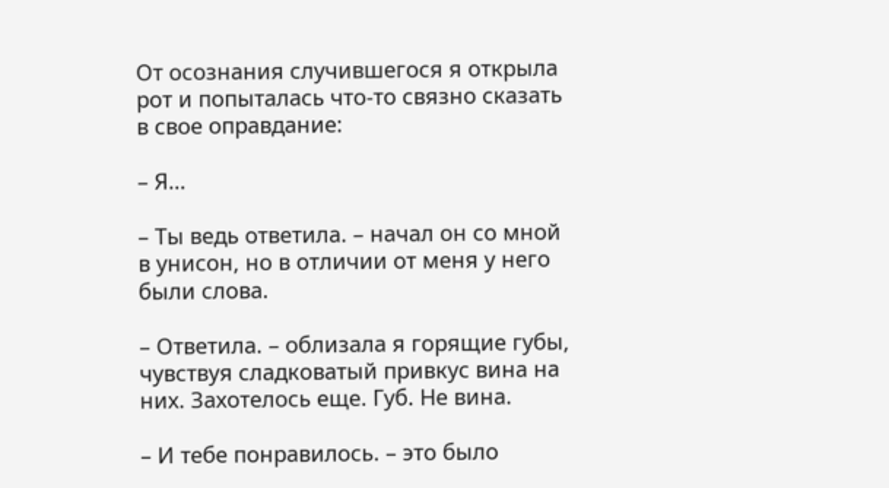От осознания случившегося я открыла рот и попыталась что-то связно сказать в свое оправдание:

– Я…

– Ты ведь ответила. – начал он со мной в унисон, но в отличии от меня у него были слова.

– Ответила. – облизала я горящие губы, чувствуя сладковатый привкус вина на них. Захотелось еще. Губ. Не вина.

– И тебе понравилось. – это было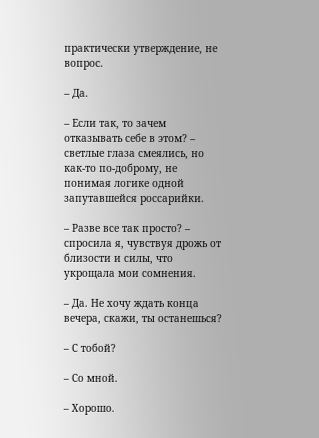практически утверждение, не вопрос.

– Да.

– Если так, то зачем отказывать себе в этом? – светлые глаза смеялись, но как-то по-доброму, не понимая логике одной запутавшейся россарийки.

– Разве все так просто? – спросила я, чувствуя дрожь от близости и силы, что укрощала мои сомнения.

– Да. Не хочу ждать конца вечера, скажи, ты останешься?

– С тобой?

– Со мной.

– Хорошо.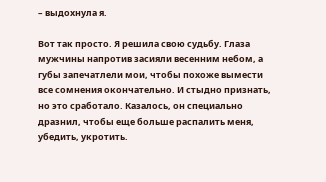– выдохнула я.

Вот так просто. Я решила свою судьбу. Глаза мужчины напротив засияли весенним небом, а губы запечатлели мои, чтобы похоже вымести все сомнения окончательно. И стыдно признать, но это сработало. Казалось, он специально дразнил, чтобы еще больше распалить меня, убедить, укротить.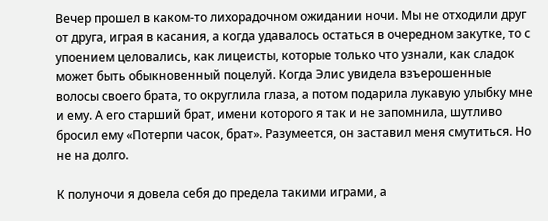Вечер прошел в каком-то лихорадочном ожидании ночи. Мы не отходили друг от друга, играя в касания, а когда удавалось остаться в очередном закутке, то с упоением целовались, как лицеисты, которые только что узнали, как сладок может быть обыкновенный поцелуй. Когда Элис увидела взъерошенные волосы своего брата, то округлила глаза, а потом подарила лукавую улыбку мне и ему. А его старший брат, имени которого я так и не запомнила, шутливо бросил ему «Потерпи часок, брат». Разумеется, он заставил меня смутиться. Но не на долго.

К полуночи я довела себя до предела такими играми, а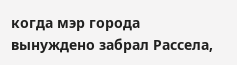когда мэр города вынуждено забрал Рассела,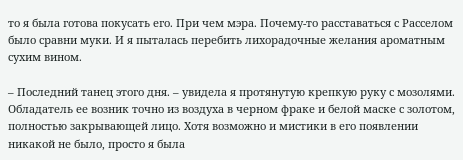то я была готова покусать его. При чем мэра. Почему-то расставаться с Расселом было сравни муки. И я пыталась перебить лихорадочные желания ароматным сухим вином.

– Последний танец этого дня. – увидела я протянутую крепкую руку с мозолями. Обладатель ее возник точно из воздуха в черном фраке и белой маске с золотом, полностью закрывающей лицо. Хотя возможно и мистики в его появлении никакой не было, просто я была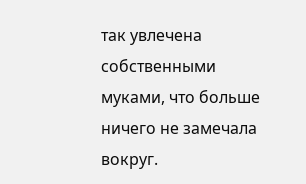так увлечена собственными муками, что больше ничего не замечала вокруг.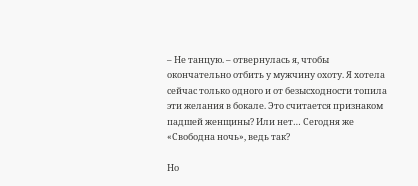– Не танцую. – отвернулась я, чтобы окончательно отбить у мужчину охоту. Я хотела сейчас только одного и от безысходности топила эти желания в бокале. Это считается признаком падшей женщины? Или нет… Сегодня же «Свободна ночь», ведь так?

Но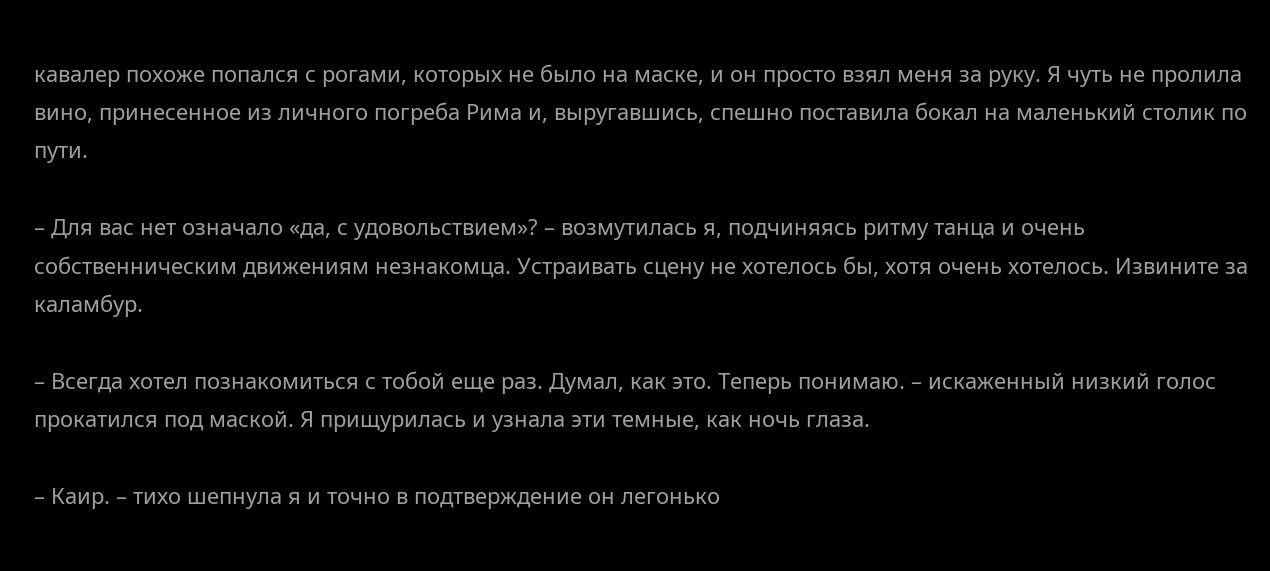кавалер похоже попался с рогами, которых не было на маске, и он просто взял меня за руку. Я чуть не пролила вино, принесенное из личного погреба Рима и, выругавшись, спешно поставила бокал на маленький столик по пути.

– Для вас нет означало «да, с удовольствием»? – возмутилась я, подчиняясь ритму танца и очень собственническим движениям незнакомца. Устраивать сцену не хотелось бы, хотя очень хотелось. Извините за каламбур.

– Всегда хотел познакомиться с тобой еще раз. Думал, как это. Теперь понимаю. – искаженный низкий голос прокатился под маской. Я прищурилась и узнала эти темные, как ночь глаза.

– Каир. – тихо шепнула я и точно в подтверждение он легонько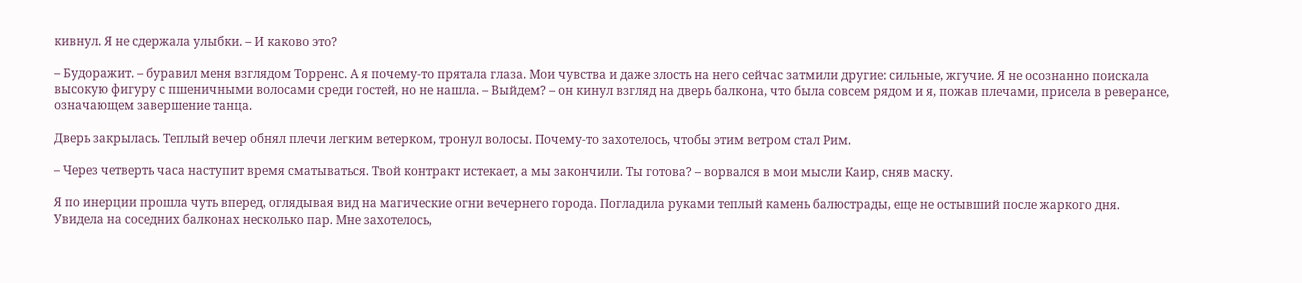кивнул. Я не сдержала улыбки. – И каково это?

– Будоражит. – буравил меня взглядом Торренс. А я почему-то прятала глаза. Мои чувства и даже злость на него сейчас затмили другие: сильные, жгучие. Я не осознанно поискала высокую фигуру с пшеничными волосами среди гостей, но не нашла. – Выйдем? – он кинул взгляд на дверь балкона, что была совсем рядом и я, пожав плечами, присела в реверансе, означающем завершение танца.

Дверь закрылась. Теплый вечер обнял плечи легким ветерком, тронул волосы. Почему-то захотелось, чтобы этим ветром стал Рим.

– Через четверть часа наступит время сматываться. Твой контракт истекает, а мы закончили. Ты готова? – ворвался в мои мысли Каир, сняв маску.

Я по инерции прошла чуть вперед, оглядывая вид на магические огни вечернего города. Погладила руками теплый камень балюстрады, еще не остывший после жаркого дня. Увидела на соседних балконах несколько пар. Мне захотелось,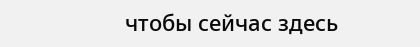чтобы сейчас здесь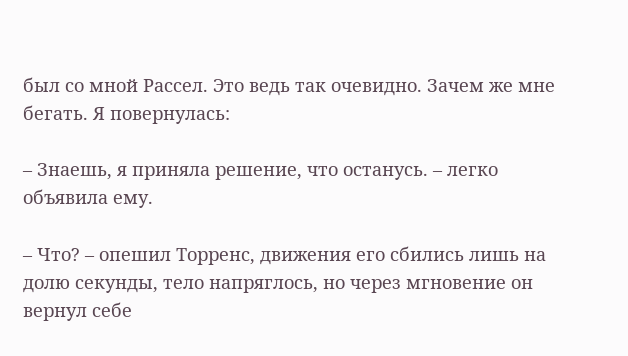был со мной Рассел. Это ведь так очевидно. Зачем же мне бегать. Я повернулась:

– Знаешь, я приняла решение, что останусь. – легко объявила ему.

– Что? – опешил Торренс, движения его сбились лишь на долю секунды, тело напряглось, но через мгновение он вернул себе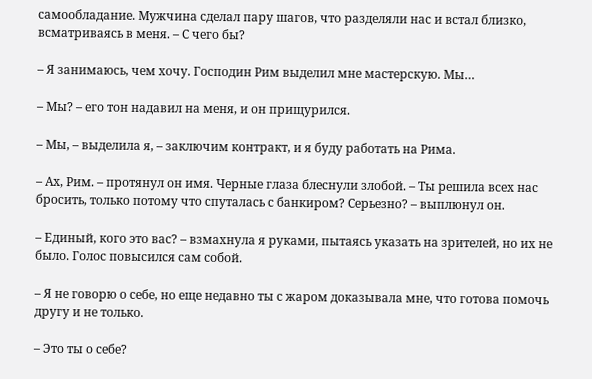самообладание. Мужчина сделал пару шагов, что разделяли нас и встал близко, всматриваясь в меня. – С чего бы?

– Я занимаюсь, чем хочу. Господин Рим выделил мне мастерскую. Мы…

– Мы? – его тон надавил на меня, и он прищурился.

– Мы, – выделила я, – заключим контракт, и я буду работать на Рима.

– Ах, Рим. – протянул он имя. Черные глаза блеснули злобой. – Ты решила всех нас бросить, только потому что спуталась с банкиром? Серьезно? – выплюнул он.

– Единый, кого это вас? – взмахнула я руками, пытаясь указать на зрителей, но их не было. Голос повысился сам собой.

– Я не говорю о себе, но еще недавно ты с жаром доказывала мне, что готова помочь другу и не только.

– Это ты о себе?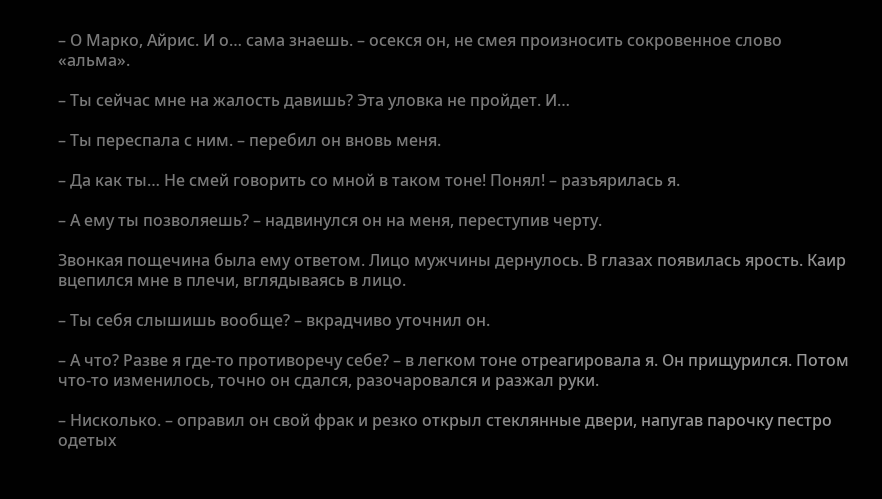– О Марко, Айрис. И о… сама знаешь. – осекся он, не смея произносить сокровенное слово «альма».

– Ты сейчас мне на жалость давишь? Эта уловка не пройдет. И…

– Ты переспала с ним. – перебил он вновь меня.

– Да как ты… Не смей говорить со мной в таком тоне! Понял! – разъярилась я.

– А ему ты позволяешь? – надвинулся он на меня, переступив черту.

Звонкая пощечина была ему ответом. Лицо мужчины дернулось. В глазах появилась ярость. Каир вцепился мне в плечи, вглядываясь в лицо.

– Ты себя слышишь вообще? – вкрадчиво уточнил он.

– А что? Разве я где-то противоречу себе? – в легком тоне отреагировала я. Он прищурился. Потом что-то изменилось, точно он сдался, разочаровался и разжал руки.

– Нисколько. – оправил он свой фрак и резко открыл стеклянные двери, напугав парочку пестро одетых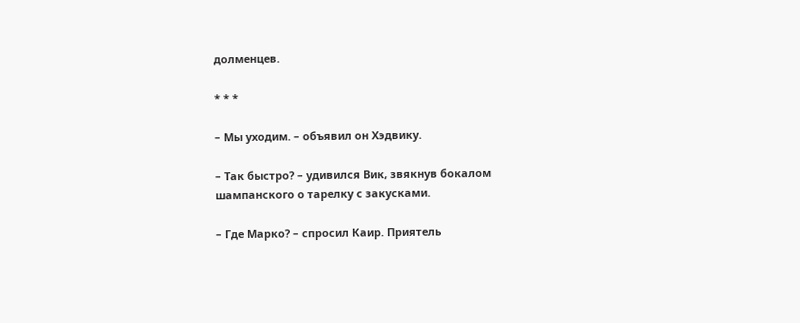долменцев.

* * *

– Мы уходим. – объявил он Хэдвику.

– Так быстро? – удивился Вик, звякнув бокалом шампанского о тарелку с закусками.

– Где Марко? – спросил Каир. Приятель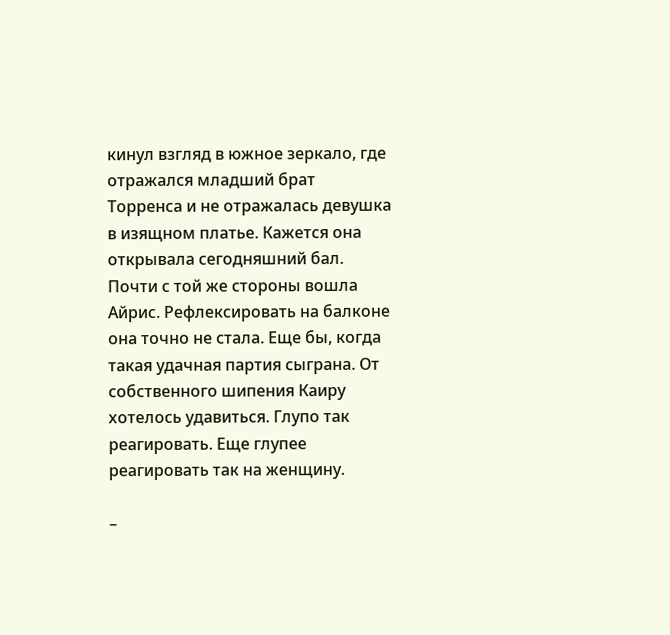кинул взгляд в южное зеркало, где отражался младший брат Торренса и не отражалась девушка в изящном платье. Кажется она открывала сегодняшний бал. Почти с той же стороны вошла Айрис. Рефлексировать на балконе она точно не стала. Еще бы, когда такая удачная партия сыграна. От собственного шипения Каиру хотелось удавиться. Глупо так реагировать. Еще глупее реагировать так на женщину.

–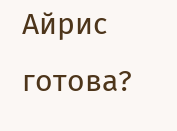Айрис готова?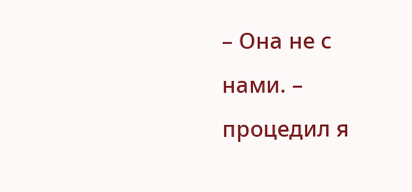– Она не с нами. – процедил я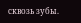сквозь зубы.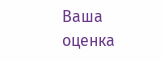Ваша оценка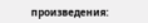произведения: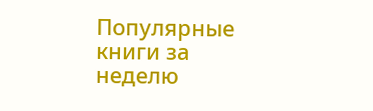Популярные книги за неделю